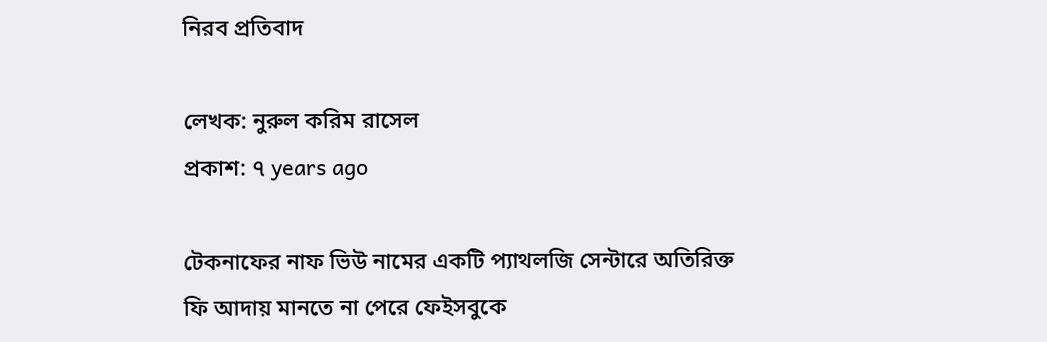নিরব প্রতিবাদ

লেখক: নুরুল করিম রাসেল
প্রকাশ: ৭ years ago

টেকনাফের নাফ ভিউ নামের একটি প্যাথলজি সেন্টারে অতিরিক্ত ফি আদায় মানতে না পেরে ফেইসবুকে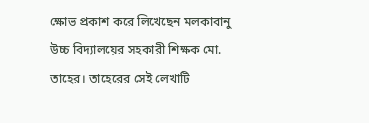ক্ষোভ প্রকাশ করে লিখেছেন মলকাবানু উচ্চ বিদ্যালয়ের সহকারী শিক্ষক মো. তাহের। তাহেরের সেই লেখাটি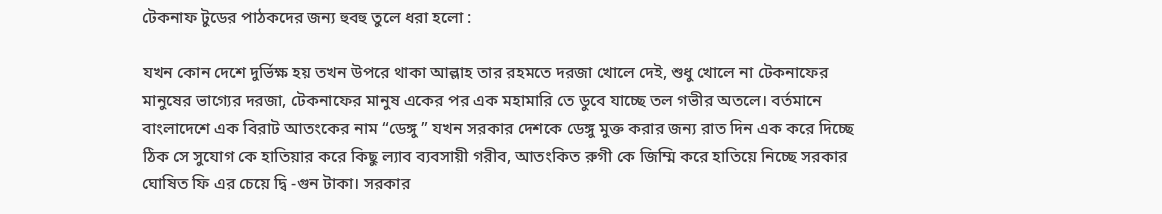টেকনাফ টুডের পাঠকদের জন্য হুবহু তুলে ধরা হলো :

যখন কোন দেশে দুর্ভিক্ষ হয় তখন উপরে থাকা আল্লাহ তার রহমতে দরজা খোলে দেই, শুধু খোলে না টেকনাফের মানুষের ভাগ্যের দরজা, টেকনাফের মানুষ একের পর এক মহামারি তে ডুবে যাচ্ছে তল গভীর অতলে। বর্তমানে বাংলাদেশে এক বিরাট আতংকের নাম “ডেঙ্গু ” যখন সরকার দেশকে ডেঙ্গু মুক্ত করার জন্য রাত দিন এক করে দিচ্ছে ঠিক সে সুযোগ কে হাতিয়ার করে কিছু ল্যাব ব্যবসায়ী গরীব, আতংকিত রুগী কে জিম্মি করে হাতিয়ে নিচ্ছে সরকার ঘোষিত ফি এর চেয়ে দ্বি -গুন টাকা। সরকার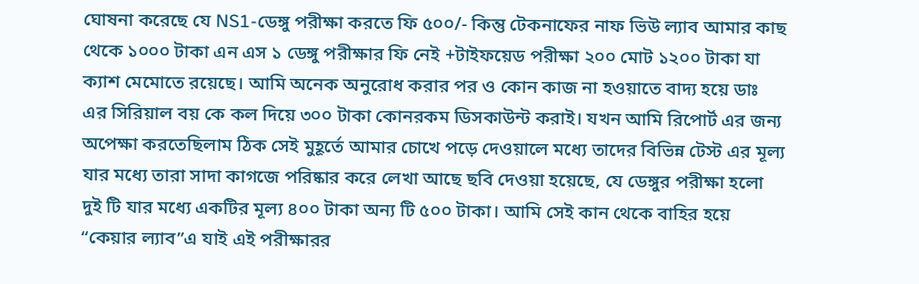ঘোষনা করেছে যে NS1-ডেঙ্গু পরীক্ষা করতে ফি ৫০০/- কিন্তু টেকনাফের নাফ ভিউ ল্যাব আমার কাছ থেকে ১০০০ টাকা এন এস ১ ডেঙ্গু পরীক্ষার ফি নেই +টাইফয়েড পরীক্ষা ২০০ মোট ১২০০ টাকা যা ক্যাশ মেমোতে রয়েছে। আমি অনেক অনুরোধ করার পর ও কোন কাজ না হওয়াতে বাদ্য হয়ে ডাঃ এর সিরিয়াল বয় কে কল দিয়ে ৩০০ টাকা কোনরকম ডিসকাউন্ট করাই। যখন আমি রিপোর্ট এর জন্য অপেক্ষা করতেছিলাম ঠিক সেই মুহূর্তে আমার চোখে পড়ে দেওয়ালে মধ্যে তাদের বিভিন্ন টেস্ট এর মূল্য যার মধ্যে তারা সাদা কাগজে পরিষ্কার করে লেখা আছে ছবি দেওয়া হয়েছে, যে ডেঙ্গুর পরীক্ষা হলো দুই টি যার মধ্যে একটির মূল্য ৪০০ টাকা অন্য টি ৫০০ টাকা। আমি সেই কান থেকে বাহির হয়ে “কেয়ার ল্যাব”এ যাই এই পরীক্ষারর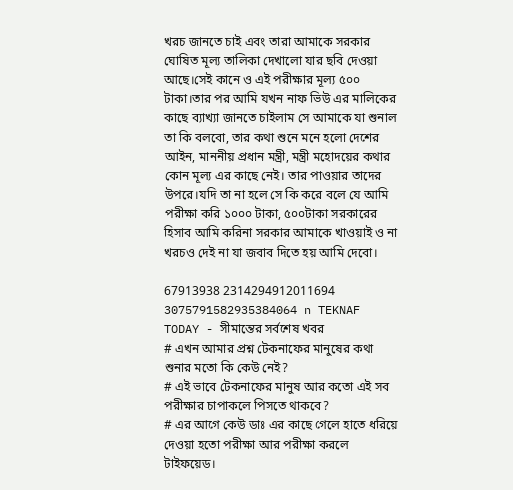খরচ জানতে চাই এবং তারা আমাকে সরকার ঘোষিত মূল্য তালিকা দেখালো যার ছবি দেওয়া আছে।সেই কানে ও এই পরীক্ষার মূল্য ৫০০ টাকা।তার পর আমি যখন নাফ ভিউ এর মালিকের কাছে ব্যাখ্যা জানতে চাইলাম সে আমাকে যা শুনাল তা কি বলবো, তার কথা শুনে মনে হলো দেশের আইন, মাননীয় প্রধান মন্ত্রী, মন্ত্রী মহোদয়ের কথার কোন মূল্য এর কাছে নেই। তার পাওয়ার তাদের উপরে।যদি তা না হলে সে কি করে বলে যে আমি পরীক্ষা করি ১০০০ টাকা, ৫০০টাকা সরকারের হিসাব আমি করিনা সরকার আমাকে খাওয়াই ও না খরচও দেই না যা জবাব দিতে হয় আমি দেবো।

67913938 2314294912011694 3075791582935384064 n TEKNAF TODAY - সীমান্তের সর্বশেষ খবর
# এখন আমার প্রশ্ন টেকনাফের মানুষের কথা শুনার মতো কি কেউ নেই?
# এই ভাবে টেকনাফের মানুষ আর কতো এই সব পরীক্ষার চাপাকলে পিসতে থাকবে?
# এর আগে কেউ ডাঃ এর কাছে গেলে হাতে ধরিয়ে দেওয়া হতো পরীক্ষা আর পরীক্ষা করলে টাইফয়েড।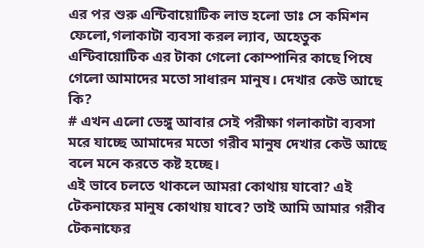এর পর শুরু এন্টিবায়োটিক লাভ হলো ডাঃ সে কমিশন ফেলো,গলাকাটা ব্যবসা করল ল্যাব, অহেতুক এন্টিবায়োটিক এর টাকা গেলো কোম্পানির কাছে পিষে গেলো আমাদের মতো সাধারন মানুষ। দেখার কেউ আছে কি?
# এখন এলো ডেঙ্গু আবার সেই পরীক্ষা গলাকাটা ব্যবসা মরে যাচ্ছে আমাদের মতো গরীব মানুষ দেখার কেউ আছে বলে মনে করতে কষ্ট হচ্ছে।
এই ভাবে চলতে থাকলে আমরা কোথায় যাবো? এই টেকনাফের মানুষ কোথায় যাবে? তাই আমি আমার গরীব টেকনাফের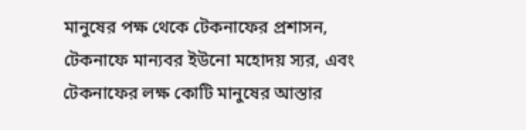মানুষের পক্ষ থেকে টেকনাফের প্রশাসন, টেকনাফে মান্যবর ইউনো মহোদয় স্যর, এবং টেকনাফের লক্ষ কোটি মানুষের আস্তার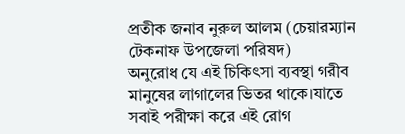প্রতীক জনাব নুরুল আলম (চেয়ারম্যান টেকনাফ উপজেলা পরিষদ)
অনুরোধ যে এই চিকিৎসা ব্যবস্থা গরীব মানুষের লাগালের ভিতর থাকে।যাতে সবাই পরীক্ষা করে এই রোগ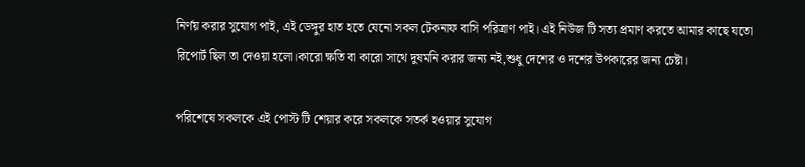নির্ণয় করার সুযোগ পাই, এই ডেঙ্গুর হাত হতে যেনো সকল টেকনাফ বাসি পরিত্রাণ পাই। এই নিউজ টি সত্য প্রমাণ করতে আমার কাছে যতো রিপোর্ট ছিল তা দেওয়া হলো।কারো ক্ষতি বা কারো সাথে দুষমনি করার জন্য নই,শুধু দেশের ও দশের উপকারের জন্য চেষ্টা।

পরিশেষে সকলকে এই পোস্ট টি শেয়ার করে সকলকে সতর্ক হওয়ার সুযোগ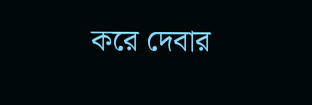করে দেবার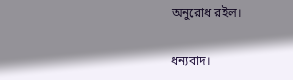অনুরোধ রইল।

ধন্যবাদ।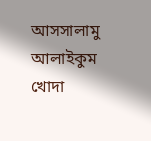আসসালামু আলাইকুম
খোদা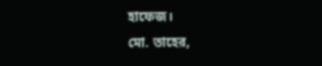হাফেজ।
মো. তাহের,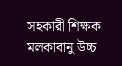সহকারী শিক্ষক মলকাবানু উচ্চ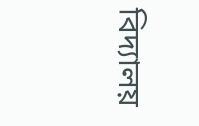বিদ্যালয়